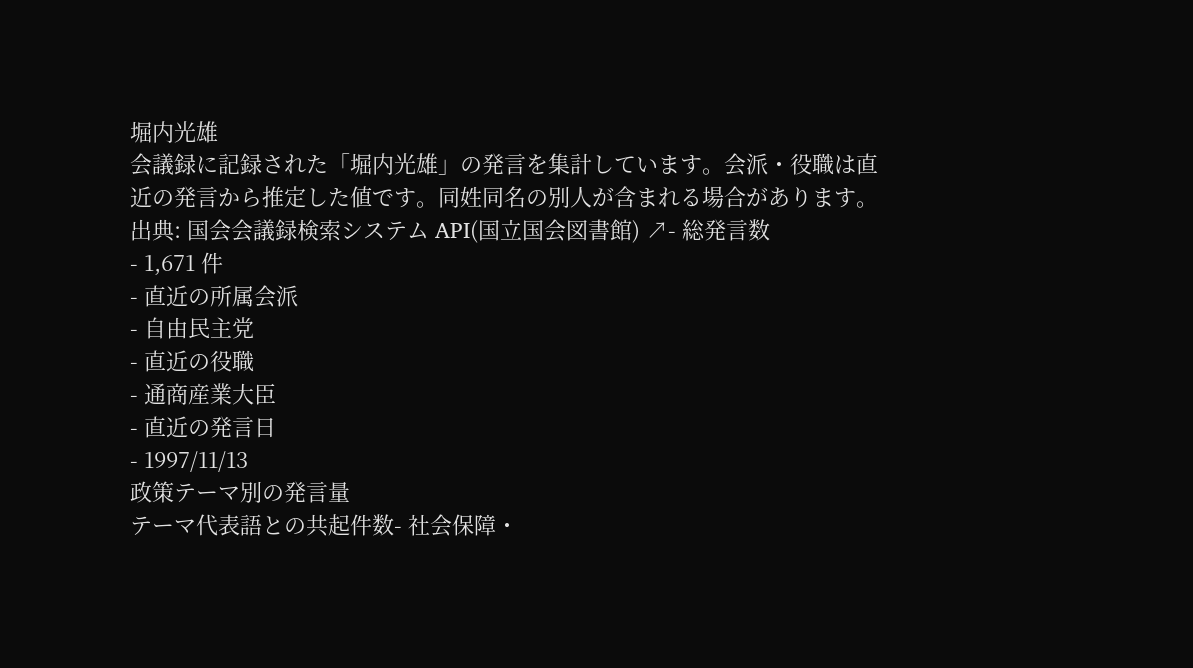堀内光雄
会議録に記録された「堀内光雄」の発言を集計しています。会派・役職は直近の発言から推定した値です。同姓同名の別人が含まれる場合があります。
出典: 国会会議録検索システム API(国立国会図書館) ↗- 総発言数
- 1,671 件
- 直近の所属会派
- 自由民主党
- 直近の役職
- 通商産業大臣
- 直近の発言日
- 1997/11/13
政策テーマ別の発言量
テーマ代表語との共起件数- 社会保障・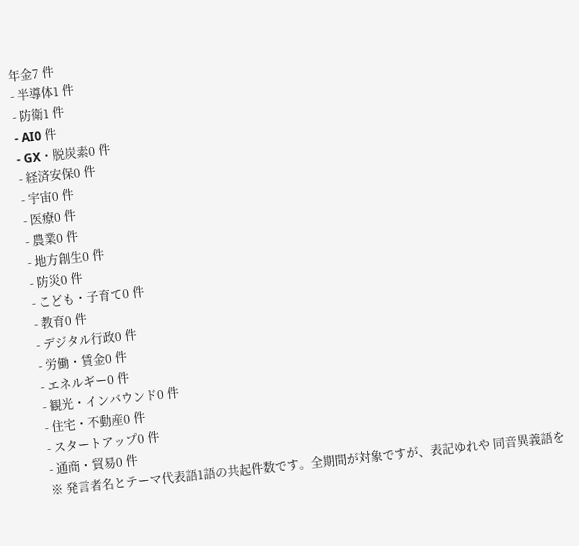年金7 件
- 半導体1 件
- 防衛1 件
- AI0 件
- GX・脱炭素0 件
- 経済安保0 件
- 宇宙0 件
- 医療0 件
- 農業0 件
- 地方創生0 件
- 防災0 件
- こども・子育て0 件
- 教育0 件
- デジタル行政0 件
- 労働・賃金0 件
- エネルギー0 件
- 観光・インバウンド0 件
- 住宅・不動産0 件
- スタートアップ0 件
- 通商・貿易0 件
※ 発言者名とテーマ代表語1語の共起件数です。全期間が対象ですが、表記ゆれや 同音異義語を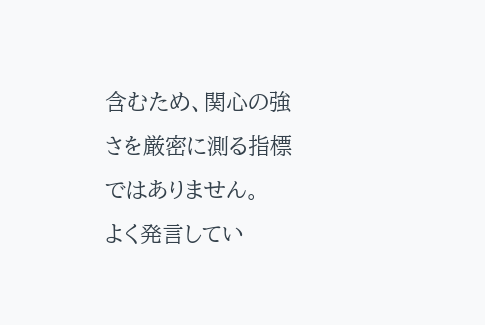含むため、関心の強さを厳密に測る指標ではありません。
よく発言してい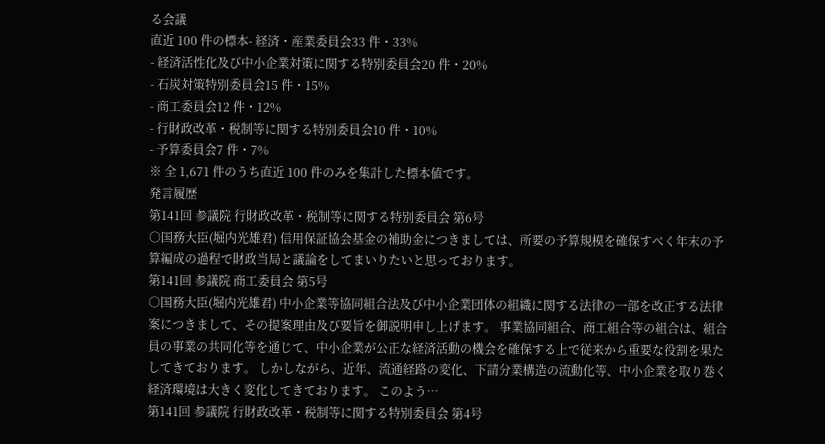る会議
直近 100 件の標本- 経済・産業委員会33 件・33%
- 経済活性化及び中小企業対策に関する特別委員会20 件・20%
- 石炭対策特別委員会15 件・15%
- 商工委員会12 件・12%
- 行財政改革・税制等に関する特別委員会10 件・10%
- 予算委員会7 件・7%
※ 全 1,671 件のうち直近 100 件のみを集計した標本値です。
発言履歴
第141回 参議院 行財政改革・税制等に関する特別委員会 第6号
○国務大臣(堀内光雄君) 信用保証協会基金の補助金につきましては、所要の予算規模を確保すべく年末の予算編成の過程で財政当局と議論をしてまいりたいと思っております。
第141回 参議院 商工委員会 第5号
○国務大臣(堀内光雄君) 中小企業等協同組合法及び中小企業団体の組織に関する法律の一部を改正する法律案につきまして、その提案理由及び要旨を御説明申し上げます。 事業協同組合、商工組合等の組合は、組合員の事業の共同化等を通じて、中小企業が公正な経済活動の機会を確保する上で従来から重要な役割を果たしてきております。 しかしながら、近年、流通経路の変化、下請分業構造の流動化等、中小企業を取り巻く経済環境は大きく変化してきております。 このよう…
第141回 参議院 行財政改革・税制等に関する特別委員会 第4号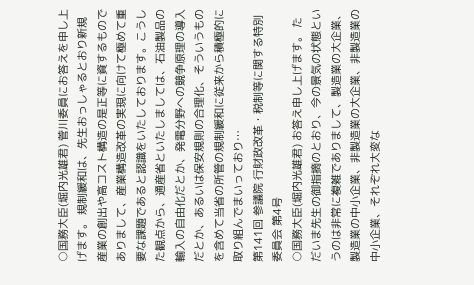○国務大臣(堀内光雄君) 菅川委員にお答えを申し上げます。 規制緩和は、先生おっしゃるとおり新規産業の創出や高コスト構造の是正等に資するものでありまして、産業構造改革の実現に向けて極めて重要な課題であると認識をいたしております。こうした観点から、通産省といたしましては、石油製品の輸入の自由化だとか、発電分野への競争原理の導入だとか、あるいは保安規則の合理化、そういうものを含めて当省の所管の規制緩和に従来から積極的に取り組んでまいっており…
第141回 参議院 行財政改革・税制等に関する特別委員会 第4号
○国務大臣(堀内光雄君) お答え申し上げます。 ただいま先生の御指摘のとおり、今の景気の状態というのは非常に複雑でありまして、製造業の大企業、製造業の中小企業、非製造業の大企業、非製造業の中小企業、それぞれ大変な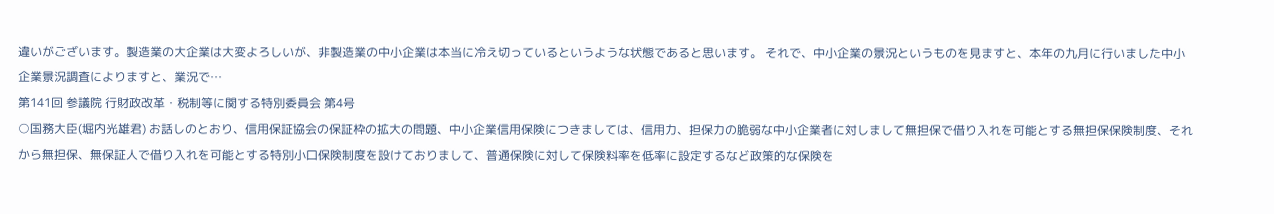違いがございます。製造業の大企業は大変よろしいが、非製造業の中小企業は本当に冷え切っているというような状態であると思います。 それで、中小企業の景況というものを見ますと、本年の九月に行いました中小企業景況調査によりますと、業況で…
第141回 参議院 行財政改革・税制等に関する特別委員会 第4号
○国務大臣(堀内光雄君) お話しのとおり、信用保証協会の保証枠の拡大の問題、中小企業信用保険につきましては、信用力、担保力の脆弱な中小企業者に対しまして無担保で借り入れを可能とする無担保保険制度、それから無担保、無保証人で借り入れを可能とする特別小口保険制度を設けておりまして、普通保険に対して保険料率を低率に設定するなど政策的な保険を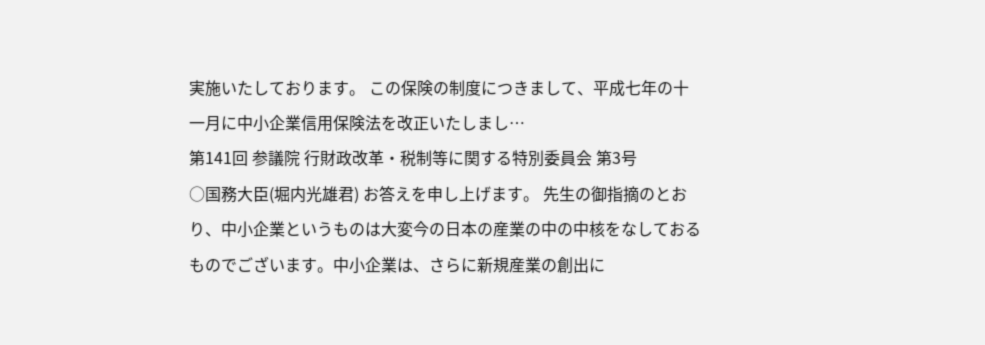実施いたしております。 この保険の制度につきまして、平成七年の十一月に中小企業信用保険法を改正いたしまし…
第141回 参議院 行財政改革・税制等に関する特別委員会 第3号
○国務大臣(堀内光雄君) お答えを申し上げます。 先生の御指摘のとおり、中小企業というものは大変今の日本の産業の中の中核をなしておるものでございます。中小企業は、さらに新規産業の創出に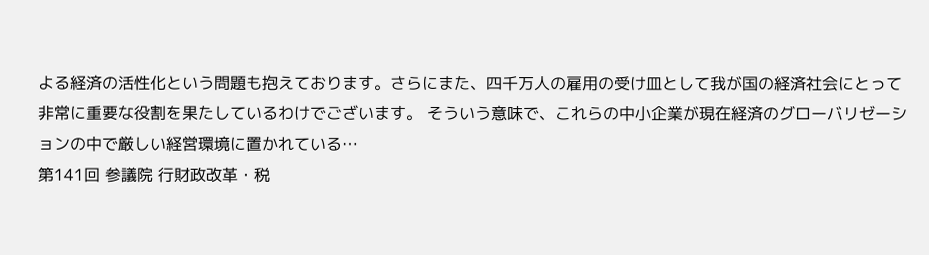よる経済の活性化という問題も抱えております。さらにまた、四千万人の雇用の受け皿として我が国の経済社会にとって非常に重要な役割を果たしているわけでございます。 そういう意味で、これらの中小企業が現在経済のグローバリゼーションの中で厳しい経営環境に置かれている…
第141回 参議院 行財政改革・税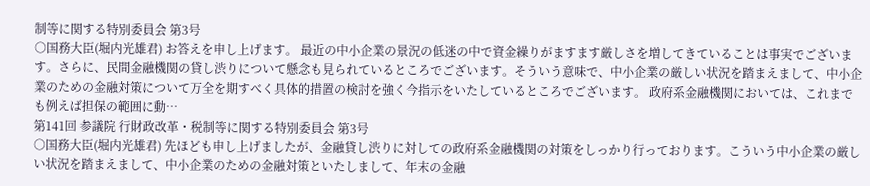制等に関する特別委員会 第3号
○国務大臣(堀内光雄君) お答えを申し上げます。 最近の中小企業の景況の低迷の中で資金繰りがますます厳しさを増してきていることは事実でございます。さらに、民間金融機関の貸し渋りについて懸念も見られているところでございます。そういう意味で、中小企業の厳しい状況を踏まえまして、中小企業のための金融対策について万全を期すべく具体的措置の検討を強く今指示をいたしているところでございます。 政府系金融機関においては、これまでも例えば担保の範囲に動…
第141回 参議院 行財政改革・税制等に関する特別委員会 第3号
○国務大臣(堀内光雄君) 先ほども申し上げましたが、金融貸し渋りに対しての政府系金融機関の対策をしっかり行っております。こういう中小企業の厳しい状況を踏まえまして、中小企業のための金融対策といたしまして、年末の金融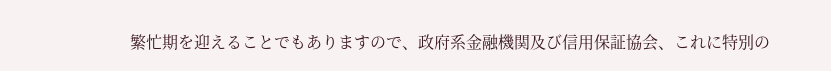繁忙期を迎えることでもありますので、政府系金融機関及び信用保証協会、これに特別の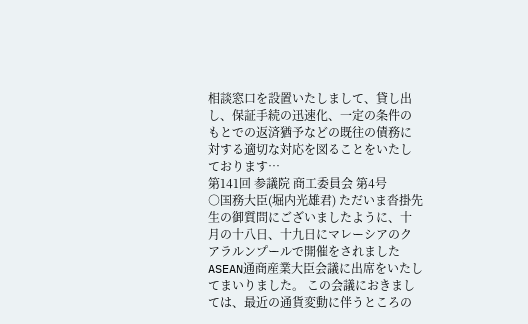相談窓口を設置いたしまして、貸し出し、保証手続の迅速化、一定の条件のもとでの返済猶予などの既往の債務に対する適切な対応を図ることをいたしております…
第141回 参議院 商工委員会 第4号
○国務大臣(堀内光雄君) ただいま沓掛先生の御質問にございましたように、十月の十八日、十九日にマレーシアのクアラルンプールで開催をされましたASEAN通商産業大臣会議に出席をいたしてまいりました。 この会議におきましては、最近の通貨変動に伴うところの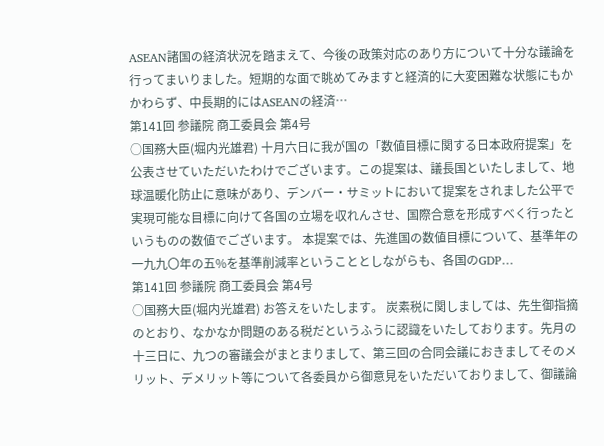ASEAN諸国の経済状況を踏まえて、今後の政策対応のあり方について十分な議論を行ってまいりました。短期的な面で眺めてみますと経済的に大変困難な状態にもかかわらず、中長期的にはASEANの経済…
第141回 参議院 商工委員会 第4号
○国務大臣(堀内光雄君) 十月六日に我が国の「数値目標に関する日本政府提案」を公表させていただいたわけでございます。この提案は、議長国といたしまして、地球温暖化防止に意味があり、デンバー・サミットにおいて提案をされました公平で実現可能な目標に向けて各国の立場を収れんさせ、国際合意を形成すべく行ったというものの数値でございます。 本提案では、先進国の数値目標について、基準年の一九九〇年の五%を基準削減率ということとしながらも、各国のGDP…
第141回 参議院 商工委員会 第4号
○国務大臣(堀内光雄君) お答えをいたします。 炭素税に関しましては、先生御指摘のとおり、なかなか問題のある税だというふうに認識をいたしております。先月の十三日に、九つの審議会がまとまりまして、第三回の合同会議におきましてそのメリット、デメリット等について各委員から御意見をいただいておりまして、御議論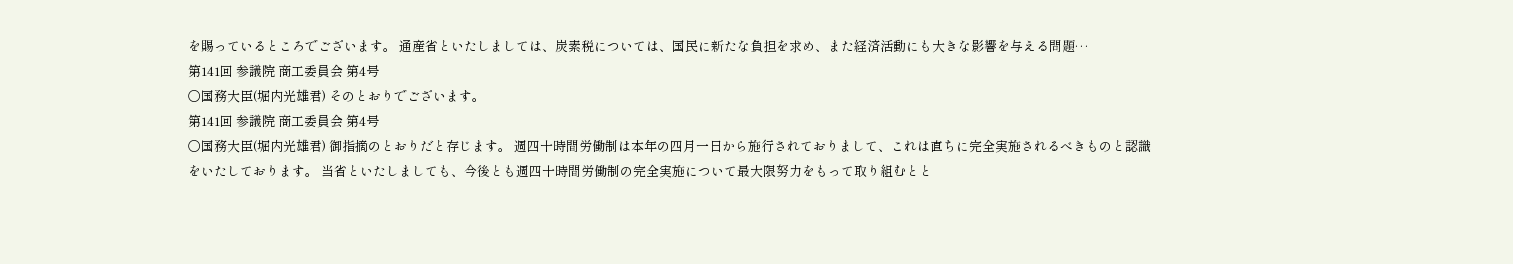を賜っているところでございます。 通産省といたしましては、炭素税については、国民に新たな負担を求め、また経済活動にも大きな影響を与える問題…
第141回 参議院 商工委員会 第4号
○国務大臣(堀内光雄君) そのとおりでございます。
第141回 参議院 商工委員会 第4号
○国務大臣(堀内光雄君) 御指摘のとおりだと存じます。 週四十時間労働制は本年の四月一日から施行されておりまして、これは直ちに完全実施されるべきものと認識をいたしております。 当省といたしましても、今後とも週四十時間労働制の完全実施について最大限努力をもって取り組むとと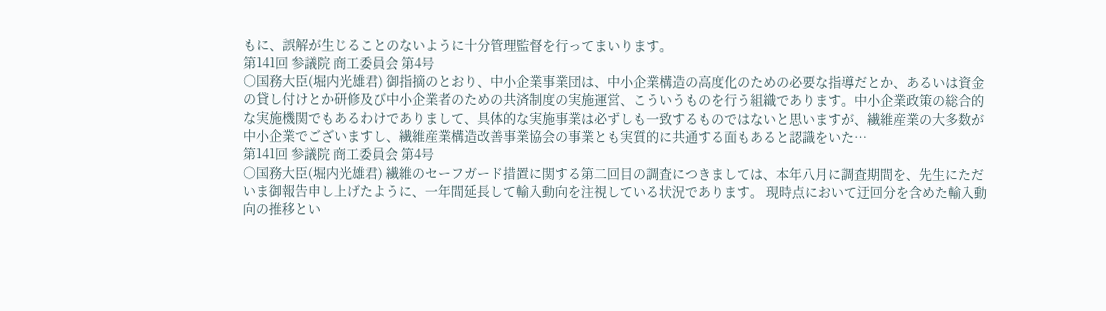もに、誤解が生じることのないように十分管理監督を行ってまいります。
第141回 参議院 商工委員会 第4号
○国務大臣(堀内光雄君) 御指摘のとおり、中小企業事業団は、中小企業構造の高度化のための必要な指導だとか、あるいは資金の貸し付けとか研修及び中小企業者のための共済制度の実施運営、こういうものを行う組織であります。中小企業政策の総合的な実施機関でもあるわけでありまして、具体的な実施事業は必ずしも一致するものではないと思いますが、繊維産業の大多数が中小企業でございますし、繊維産業構造改善事業協会の事業とも実質的に共通する面もあると認識をいた…
第141回 参議院 商工委員会 第4号
○国務大臣(堀内光雄君) 繊維のセーフガード措置に関する第二回目の調査につきましては、本年八月に調査期間を、先生にただいま御報告申し上げたように、一年間延長して輸入動向を注視している状況であります。 現時点において迂回分を含めた輸入動向の推移とい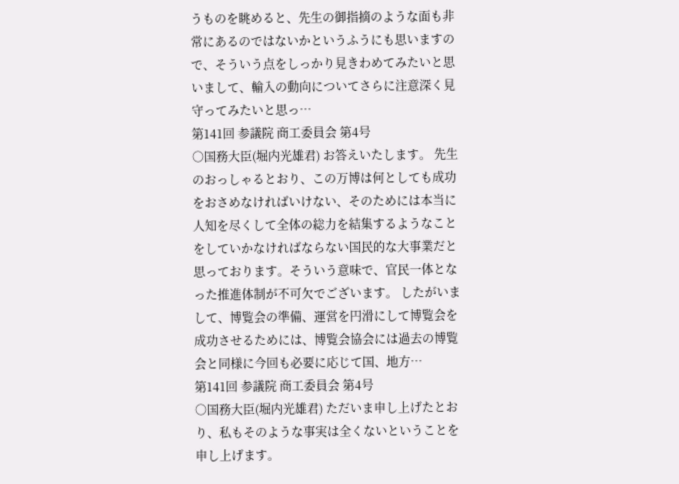うものを眺めると、先生の御指摘のような面も非常にあるのではないかというふうにも思いますので、そういう点をしっかり見きわめてみたいと思いまして、輸入の動向についてさらに注意深く見守ってみたいと思っ…
第141回 参議院 商工委員会 第4号
○国務大臣(堀内光雄君) お答えいたします。 先生のおっしゃるとおり、この万博は何としても成功をおさめなければいけない、そのためには本当に人知を尽くして全体の総力を結集するようなことをしていかなければならない国民的な大事業だと思っております。そういう意味で、官民一体となった推進体制が不可欠でございます。 したがいまして、博覧会の準備、運営を円滑にして博覧会を成功させるためには、博覧会協会には過去の博覧会と同様に今回も必要に応じて国、地方…
第141回 参議院 商工委員会 第4号
○国務大臣(堀内光雄君) ただいま申し上げたとおり、私もそのような事実は全くないということを申し上げます。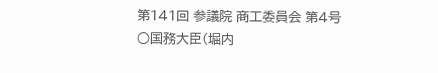第141回 参議院 商工委員会 第4号
○国務大臣(堀内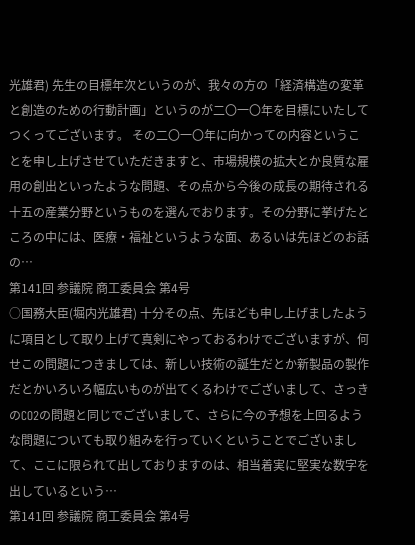光雄君) 先生の目標年次というのが、我々の方の「経済構造の変革と創造のための行動計画」というのが二〇一〇年を目標にいたしてつくってございます。 その二〇一〇年に向かっての内容ということを申し上げさせていただきますと、市場規模の拡大とか良質な雇用の創出といったような問題、その点から今後の成長の期待される十五の産業分野というものを選んでおります。その分野に挙げたところの中には、医療・福祉というような面、あるいは先ほどのお話の…
第141回 参議院 商工委員会 第4号
○国務大臣(堀内光雄君) 十分その点、先ほども申し上げましたように項目として取り上げて真剣にやっておるわけでございますが、何せこの問題につきましては、新しい技術の誕生だとか新製品の製作だとかいろいろ幅広いものが出てくるわけでございまして、さっきのCO2の問題と同じでございまして、さらに今の予想を上回るような問題についても取り組みを行っていくということでございまして、ここに限られて出しておりますのは、相当着実に堅実な数字を出しているという…
第141回 参議院 商工委員会 第4号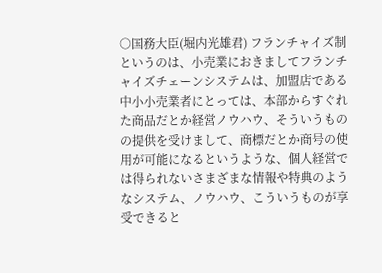○国務大臣(堀内光雄君) フランチャイズ制というのは、小売業におきましてフランチャイズチェーンシステムは、加盟店である中小小売業者にとっては、本部からすぐれた商品だとか経営ノウハウ、そういうものの提供を受けまして、商標だとか商号の使用が可能になるというような、個人経営では得られないさまざまな情報や特典のようなシステム、ノウハウ、こういうものが享受できると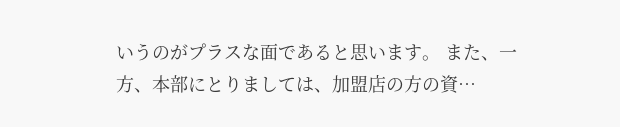いうのがプラスな面であると思います。 また、一方、本部にとりましては、加盟店の方の資…